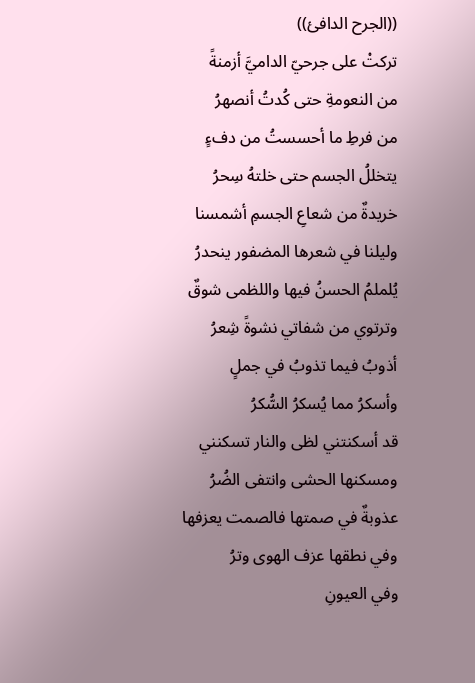((الجرح الدافئ))
تركتْ على جرحيّ الداميَّ أزمنةً
من النعومةِ حتى كُدتُ أنصهرُ
من فرطِ ما أحسستُ من دفءٍ
يتخللُ الجسم حتى خلتهُ سِحرُ
خريدةٌ من شعاعِ الجسمِ أشمسنا
وليلنا في شعرها المضفور ينحدرُ
يُلملمُ الحسنُ فيها واللظمى شوقٌ
وترتوي من شفاتي نشوةً شِعرُ
أذوبُ فيما تذوبُ في جملٍ
وأسكرُ مما يُسكرُ السُّكرُ
قد أسكنتني لظى والنار تسكنني
ومسكنها الحشى وانتفى الضُرُ
عذوبةٌ في صمتها فالصمت يعزفها
وفي نطقها عزف الهوى وترُ
وفي العيونِ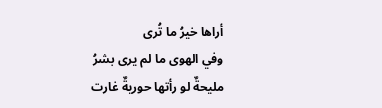أراها خيرُ ما تُرى
وفي الهوى ما لم يرى بشرُ
مليحةٌ لو رأتها حوريةٌ غارت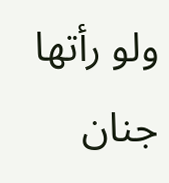ولو رأتها جنان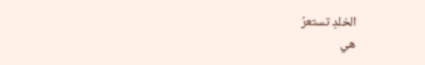الخلدِ تستعرُ
هي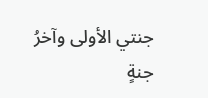جنتي الأولى وآخرُ جنةٍ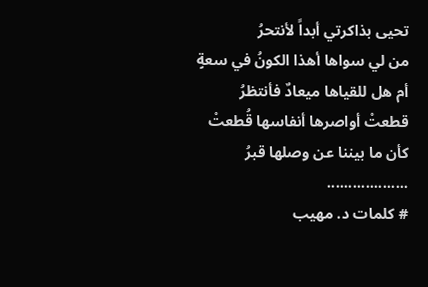تحيى بذاكرتي أبداً لأنتحرُ
من لي سواها أهذا الكونُ في سعةٍ
أم هل للقياها ميعادٌ فأنتظرُ
قطعتْ أواصرها أنفاسها قُطعتْ
كأن ما بيننا عن وصلها قبرُ
...................
# كلمات د. مهيب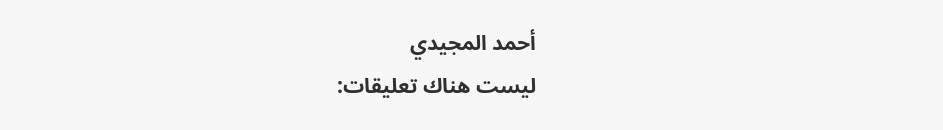أحمد المجيدي
ليست هناك تعليقات: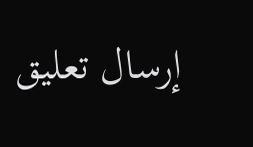إرسال تعليق